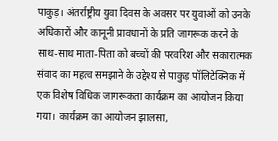पाकुड़। अंतर्राष्ट्रीय युवा दिवस के अवसर पर युवाओं को उनके अधिकारों और कानूनी प्रावधानों के प्रति जागरूक करने के साथ-साथ माता-पिता को बच्चों की परवरिश और सकारात्मक संवाद का महत्व समझाने के उद्देश्य से पाकुड़ पॉलिटेक्निक में एक विशेष विधिक जागरूकता कार्यक्रम का आयोजन किया गया। कार्यक्रम का आयोजन झालसा,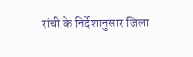रांची के निर्देशानुसार जिला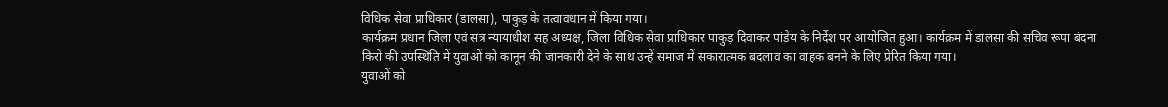विधिक सेवा प्राधिकार (डालसा), पाकुड़ के तत्वावधान में किया गया।
कार्यक्रम प्रधान जिला एवं सत्र न्यायाधीश सह अध्यक्ष, जिला विधिक सेवा प्राधिकार पाकुड़ दिवाकर पांडेय के निर्देश पर आयोजित हुआ। कार्यक्रम में डालसा की सचिव रूपा बंदना किरो की उपस्थिति में युवाओं को कानून की जानकारी देने के साथ उन्हें समाज में सकारात्मक बदलाव का वाहक बनने के लिए प्रेरित किया गया।
युवाओं को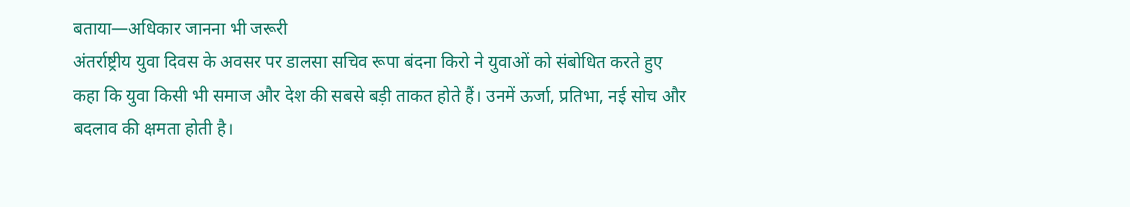बताया—अधिकार जानना भी जरूरी
अंतर्राष्ट्रीय युवा दिवस के अवसर पर डालसा सचिव रूपा बंदना किरो ने युवाओं को संबोधित करते हुए कहा कि युवा किसी भी समाज और देश की सबसे बड़ी ताकत होते हैं। उनमें ऊर्जा, प्रतिभा, नई सोच और बदलाव की क्षमता होती है।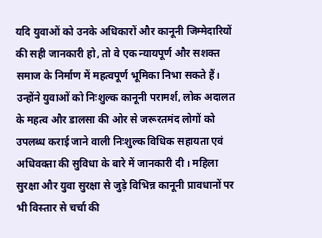यदि युवाओं को उनके अधिकारों और कानूनी जिम्मेदारियों की सही जानकारी हो, तो वे एक न्यायपूर्ण और सशक्त समाज के निर्माण में महत्वपूर्ण भूमिका निभा सकते हैं।
उन्होंने युवाओं को निःशुल्क कानूनी परामर्श, लोक अदालत के महत्व और डालसा की ओर से जरूरतमंद लोगों को उपलब्ध कराई जाने वाली निःशुल्क विधिक सहायता एवं अधिवक्ता की सुविधा के बारे में जानकारी दी। महिला सुरक्षा और युवा सुरक्षा से जुड़े विभिन्न कानूनी प्रावधानों पर भी विस्तार से चर्चा की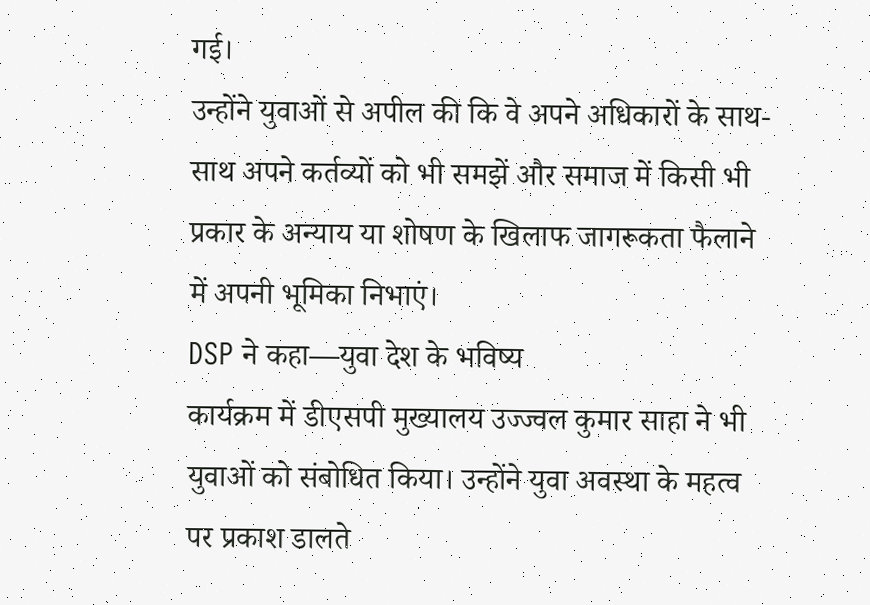गई।
उन्होंने युवाओं से अपील की कि वे अपने अधिकारों के साथ-साथ अपने कर्तव्यों को भी समझें और समाज में किसी भी प्रकार के अन्याय या शोषण के खिलाफ जागरूकता फैलाने में अपनी भूमिका निभाएं।
DSP ने कहा—युवा देश के भविष्य
कार्यक्रम में डीएसपी मुख्यालय उज्ज्वल कुमार साहा ने भी युवाओं को संबोधित किया। उन्होंने युवा अवस्था के महत्व पर प्रकाश डालते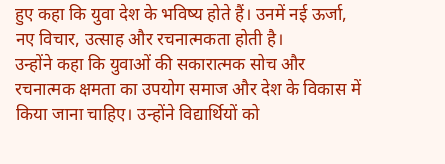हुए कहा कि युवा देश के भविष्य होते हैं। उनमें नई ऊर्जा, नए विचार, उत्साह और रचनात्मकता होती है।
उन्होंने कहा कि युवाओं की सकारात्मक सोच और रचनात्मक क्षमता का उपयोग समाज और देश के विकास में किया जाना चाहिए। उन्होंने विद्यार्थियों को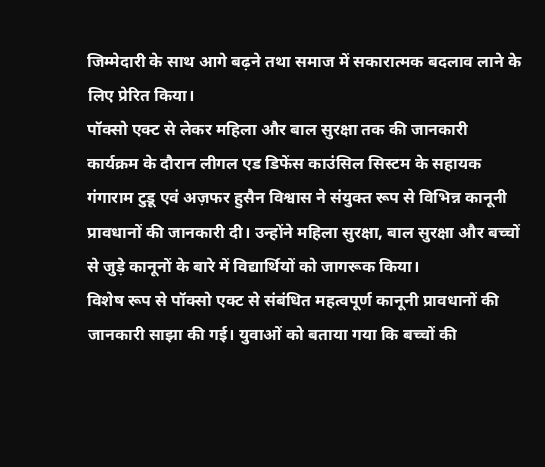जिम्मेदारी के साथ आगे बढ़ने तथा समाज में सकारात्मक बदलाव लाने के लिए प्रेरित किया।
पॉक्सो एक्ट से लेकर महिला और बाल सुरक्षा तक की जानकारी
कार्यक्रम के दौरान लीगल एड डिफेंस काउंसिल सिस्टम के सहायक गंगाराम टुडू एवं अज़फर हुसैन विश्वास ने संयुक्त रूप से विभिन्न कानूनी प्रावधानों की जानकारी दी। उन्होंने महिला सुरक्षा, बाल सुरक्षा और बच्चों से जुड़े कानूनों के बारे में विद्यार्थियों को जागरूक किया।
विशेष रूप से पॉक्सो एक्ट से संबंधित महत्वपूर्ण कानूनी प्रावधानों की जानकारी साझा की गई। युवाओं को बताया गया कि बच्चों की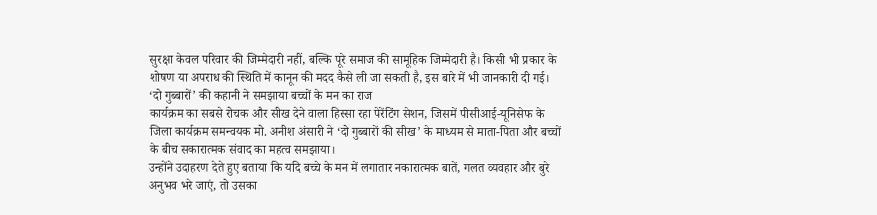सुरक्षा केवल परिवार की जिम्मेदारी नहीं, बल्कि पूरे समाज की सामूहिक जिम्मेदारी है। किसी भी प्रकार के शोषण या अपराध की स्थिति में कानून की मदद कैसे ली जा सकती है, इस बारे में भी जानकारी दी गई।
‘दो गुब्बारों’ की कहानी ने समझाया बच्चों के मन का राज
कार्यक्रम का सबसे रोचक और सीख देने वाला हिस्सा रहा पेरेंटिंग सेशन, जिसमें पीसीआई-यूनिसेफ के जिला कार्यक्रम समन्वयक मो. अनीश अंसारी ने ‘दो गुब्बारों की सीख’ के माध्यम से माता-पिता और बच्चों के बीच सकारात्मक संवाद का महत्व समझाया।
उन्होंने उदाहरण देते हुए बताया कि यदि बच्चे के मन में लगातार नकारात्मक बातें, गलत व्यवहार और बुरे अनुभव भरे जाएं, तो उसका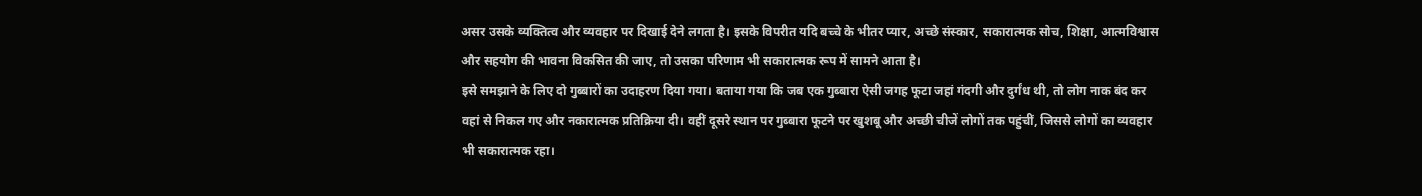असर उसके व्यक्तित्व और व्यवहार पर दिखाई देने लगता है। इसके विपरीत यदि बच्चे के भीतर प्यार, अच्छे संस्कार, सकारात्मक सोच, शिक्षा, आत्मविश्वास और सहयोग की भावना विकसित की जाए, तो उसका परिणाम भी सकारात्मक रूप में सामने आता है।
इसे समझाने के लिए दो गुब्बारों का उदाहरण दिया गया। बताया गया कि जब एक गुब्बारा ऐसी जगह फूटा जहां गंदगी और दुर्गंध थी, तो लोग नाक बंद कर वहां से निकल गए और नकारात्मक प्रतिक्रिया दी। वहीं दूसरे स्थान पर गुब्बारा फूटने पर खुशबू और अच्छी चीजें लोगों तक पहुंचीं, जिससे लोगों का व्यवहार भी सकारात्मक रहा।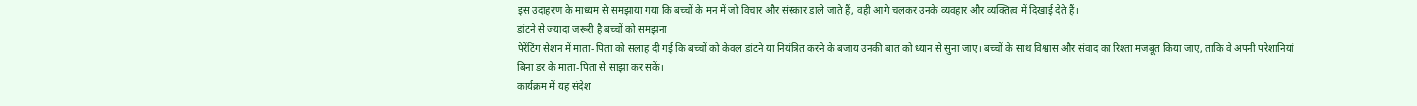इस उदाहरण के माध्यम से समझाया गया कि बच्चों के मन में जो विचार और संस्कार डाले जाते हैं, वही आगे चलकर उनके व्यवहार और व्यक्तित्व में दिखाई देते हैं।
डांटने से ज्यादा जरूरी है बच्चों को समझना
पेरेंटिंग सेशन में माता-पिता को सलाह दी गई कि बच्चों को केवल डांटने या नियंत्रित करने के बजाय उनकी बात को ध्यान से सुना जाए। बच्चों के साथ विश्वास और संवाद का रिश्ता मजबूत किया जाए, ताकि वे अपनी परेशानियां बिना डर के माता-पिता से साझा कर सकें।
कार्यक्रम में यह संदेश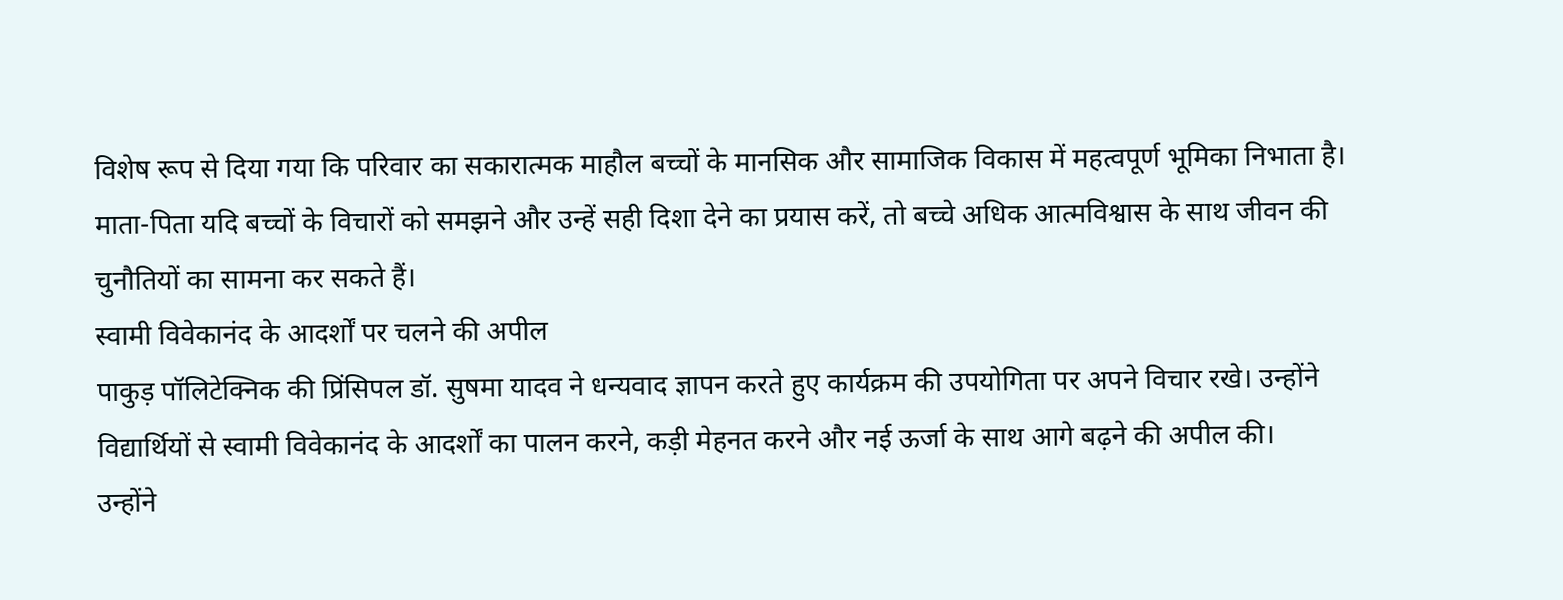विशेष रूप से दिया गया कि परिवार का सकारात्मक माहौल बच्चों के मानसिक और सामाजिक विकास में महत्वपूर्ण भूमिका निभाता है। माता-पिता यदि बच्चों के विचारों को समझने और उन्हें सही दिशा देने का प्रयास करें, तो बच्चे अधिक आत्मविश्वास के साथ जीवन की चुनौतियों का सामना कर सकते हैं।
स्वामी विवेकानंद के आदर्शों पर चलने की अपील
पाकुड़ पॉलिटेक्निक की प्रिंसिपल डॉ. सुषमा यादव ने धन्यवाद ज्ञापन करते हुए कार्यक्रम की उपयोगिता पर अपने विचार रखे। उन्होंने विद्यार्थियों से स्वामी विवेकानंद के आदर्शों का पालन करने, कड़ी मेहनत करने और नई ऊर्जा के साथ आगे बढ़ने की अपील की।
उन्होंने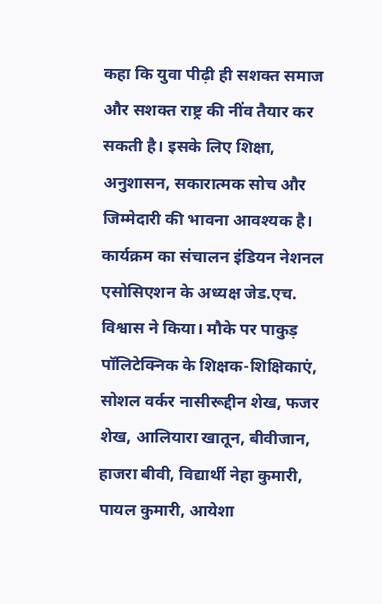कहा कि युवा पीढ़ी ही सशक्त समाज और सशक्त राष्ट्र की नींव तैयार कर सकती है। इसके लिए शिक्षा, अनुशासन, सकारात्मक सोच और जिम्मेदारी की भावना आवश्यक है।
कार्यक्रम का संचालन इंडियन नेशनल एसोसिएशन के अध्यक्ष जेड.एच. विश्वास ने किया। मौके पर पाकुड़ पॉलिटेक्निक के शिक्षक-शिक्षिकाएं, सोशल वर्कर नासीरूद्दीन शेख, फजर शेख, आलियारा खातून, बीवीजान, हाजरा बीवी, विद्यार्थी नेहा कुमारी, पायल कुमारी, आयेशा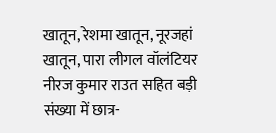खातून, रेशमा खातून, नूरजहां खातून, पारा लीगल वॉलंटियर नीरज कुमार राउत सहित बड़ी संख्या में छात्र-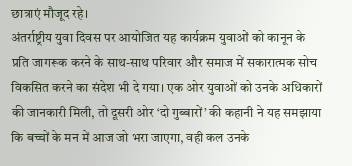छात्राएं मौजूद रहे।
अंतर्राष्ट्रीय युवा दिवस पर आयोजित यह कार्यक्रम युवाओं को कानून के प्रति जागरूक करने के साथ-साथ परिवार और समाज में सकारात्मक सोच विकसित करने का संदेश भी दे गया। एक ओर युवाओं को उनके अधिकारों की जानकारी मिली, तो दूसरी ओर ‘दो गुब्बारों’ की कहानी ने यह समझाया कि बच्चों के मन में आज जो भरा जाएगा, वही कल उनके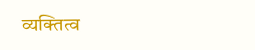व्यक्तित्व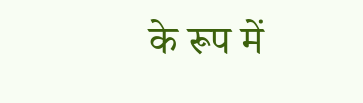के रूप में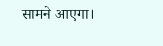सामने आएगा।